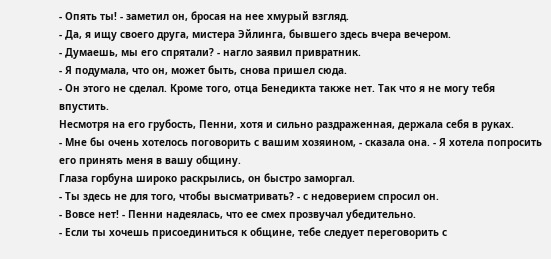- Опять ты! - заметил он, бросая на нее хмурый взгляд.
- Да, я ищу своего друга, мистера Эйлинга, бывшего здесь вчера вечером.
- Думаешь, мы его спрятали? - нагло заявил привратник.
- Я подумала, что он, может быть, снова пришел сюда.
- Он этого не сделал. Кроме того, отца Бенедикта также нет. Так что я не могу тебя впустить.
Несмотря на его грубость, Пенни, хотя и сильно раздраженная, держала себя в руках.
- Мне бы очень хотелось поговорить с вашим хозяином, - сказала она. - Я хотела попросить его принять меня в вашу общину.
Глаза горбуна широко раскрылись, он быстро заморгал.
- Ты здесь не для того, чтобы высматривать? - с недоверием спросил он.
- Вовсе нет! - Пенни надеялась, что ее смех прозвучал убедительно.
- Если ты хочешь присоединиться к общине, тебе следует переговорить с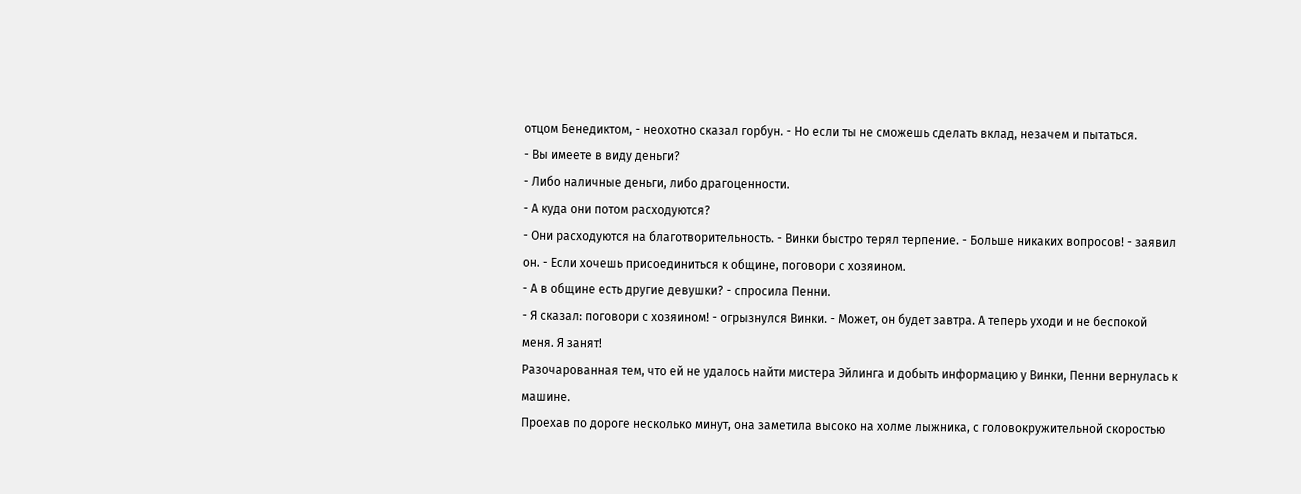отцом Бенедиктом, - неохотно сказал горбун. - Но если ты не сможешь сделать вклад, незачем и пытаться.
- Вы имеете в виду деньги?
- Либо наличные деньги, либо драгоценности.
- А куда они потом расходуются?
- Они расходуются на благотворительность. - Винки быстро терял терпение. - Больше никаких вопросов! - заявил он. - Если хочешь присоединиться к общине, поговори с хозяином.
- А в общине есть другие девушки? - спросила Пенни.
- Я сказал: поговори с хозяином! - огрызнулся Винки. - Может, он будет завтра. А теперь уходи и не беспокой меня. Я занят!
Разочарованная тем, что ей не удалось найти мистера Эйлинга и добыть информацию у Винки, Пенни вернулась к машине.
Проехав по дороге несколько минут, она заметила высоко на холме лыжника, с головокружительной скоростью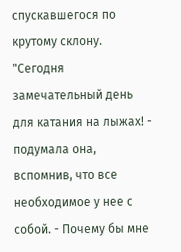спускавшегося по крутому склону.
"Сегодня замечательный день для катания на лыжах! - подумала она, вспомнив, что все необходимое у нее с собой. - Почему бы мне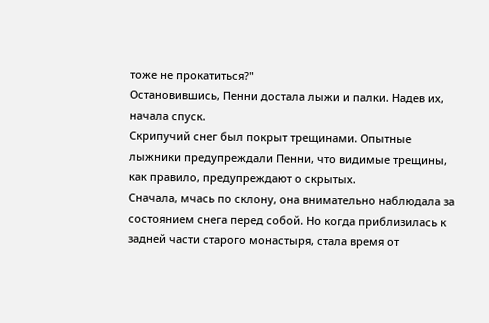тоже не прокатиться?"
Остановившись, Пенни достала лыжи и палки. Надев их, начала спуск.
Скрипучий снег был покрыт трещинами. Опытные лыжники предупреждали Пенни, что видимые трещины, как правило, предупреждают о скрытых.
Сначала, мчась по склону, она внимательно наблюдала за состоянием снега перед собой. Но когда приблизилась к задней части старого монастыря, стала время от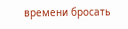времени бросать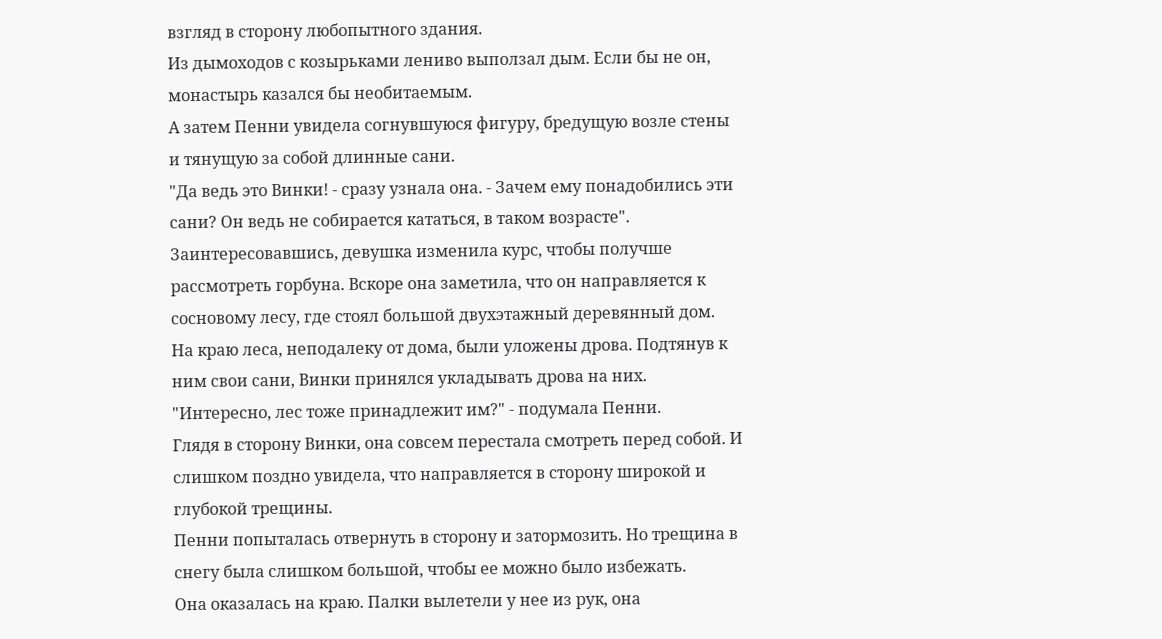взгляд в сторону любопытного здания.
Из дымоходов с козырьками лениво выползал дым. Если бы не он, монастырь казался бы необитаемым.
А затем Пенни увидела согнувшуюся фигуру, бредущую возле стены и тянущую за собой длинные сани.
"Да ведь это Винки! - сразу узнала она. - Зачем ему понадобились эти сани? Он ведь не собирается кататься, в таком возрасте".
Заинтересовавшись, девушка изменила курс, чтобы получше рассмотреть горбуна. Вскоре она заметила, что он направляется к сосновому лесу, где стоял большой двухэтажный деревянный дом.
На краю леса, неподалеку от дома, были уложены дрова. Подтянув к ним свои сани, Винки принялся укладывать дрова на них.
"Интересно, лес тоже принадлежит им?" - подумала Пенни.
Глядя в сторону Винки, она совсем перестала смотреть перед собой. И слишком поздно увидела, что направляется в сторону широкой и глубокой трещины.
Пенни попыталась отвернуть в сторону и затормозить. Но трещина в снегу была слишком большой, чтобы ее можно было избежать.
Она оказалась на краю. Палки вылетели у нее из рук, она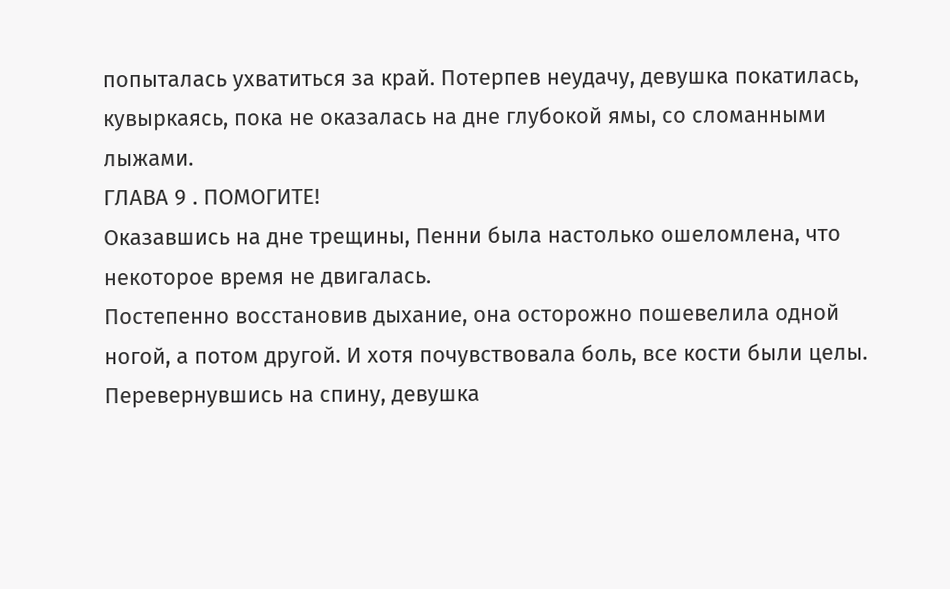попыталась ухватиться за край. Потерпев неудачу, девушка покатилась, кувыркаясь, пока не оказалась на дне глубокой ямы, со сломанными лыжами.
ГЛАВА 9 . ПОМОГИТЕ!
Оказавшись на дне трещины, Пенни была настолько ошеломлена, что некоторое время не двигалась.
Постепенно восстановив дыхание, она осторожно пошевелила одной ногой, а потом другой. И хотя почувствовала боль, все кости были целы.
Перевернувшись на спину, девушка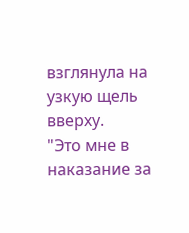взглянула на узкую щель вверху.
"Это мне в наказание за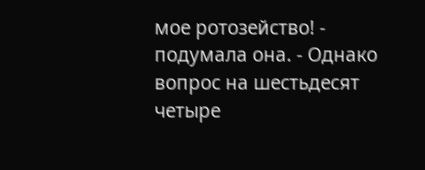мое ротозейство! - подумала она. - Однако вопрос на шестьдесят четыре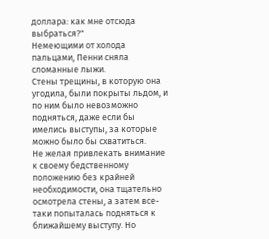доллара: как мне отсюда выбраться?"
Немеющими от холода пальцами, Пенни сняла сломанные лыжи.
Стены трещины, в которую она угодила, были покрыты льдом, и по ним было невозможно подняться, даже если бы имелись выступы, за которые можно было бы схватиться.
Не желая привлекать внимание к своему бедственному положению без крайней необходимости, она тщательно осмотрела стены, а затем все-таки попыталась подняться к ближайшему выступу. Но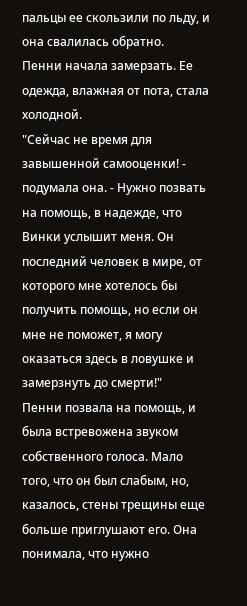пальцы ее скользили по льду, и она свалилась обратно.
Пенни начала замерзать. Ее одежда, влажная от пота, стала холодной.
"Сейчас не время для завышенной самооценки! - подумала она. - Нужно позвать на помощь, в надежде, что Винки услышит меня. Он последний человек в мире, от которого мне хотелось бы получить помощь, но если он мне не поможет, я могу оказаться здесь в ловушке и замерзнуть до смерти!"
Пенни позвала на помощь, и была встревожена звуком собственного голоса. Мало того, что он был слабым, но, казалось, стены трещины еще больше приглушают его. Она понимала, что нужно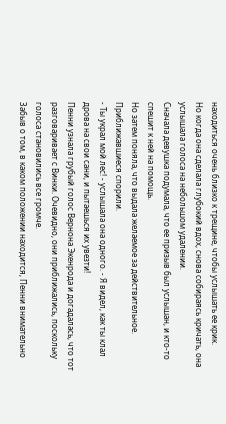находиться очень близко к трещине, чтобы услышать ее крик.
Но когда она сделала глубокий вдох, снова собираясь кричать, она услышала голоса на небольшом удалении.
Сначала девушка подумала, что ее призыв был услышан, и кто-то спешит к ней на помощь.
Но затем поняла, что выдала желаемое за действительное. Приближавшиеся спорили.
- Ты украл мой лес! - услышала она одного. - Я видел, как ты клал дрова на свои сани, и пытаешься их увезти!
Пенни узнала грубый голос Вернона Экенрода и догадалась, что тот разговаривает с Винки. Очевидно, они приближались, поскольку голоса становились все громче.
Забыв о том, в каком положении находится, Пенни внимательно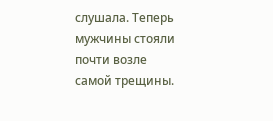слушала. Теперь мужчины стояли почти возле самой трещины.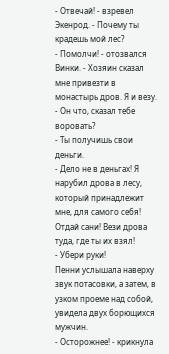- Отвечай! - взревел Экенрод. - Почему ты крадешь мой лес?
- Помолчи! - отозвался Винки. - Хозяин сказал мне привезти в монастырь дров. Я и везу.
- Он что, сказал тебе воровать?
- Ты получишь свои деньги.
- Дело не в деньгах! Я нарубил дрова в лесу, который принадлежит мне, для самого себя! Отдай сани! Вези дрова туда, где ты их взял!
- Убери руки!
Пенни услышала наверху звук потасовки, а затем, в узком проеме над собой, увидела двух борющихся мужчин.
- Осторожнее! - крикнула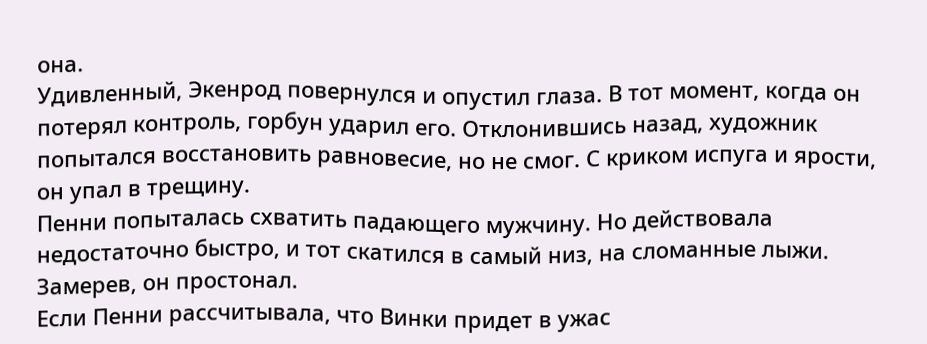она.
Удивленный, Экенрод повернулся и опустил глаза. В тот момент, когда он потерял контроль, горбун ударил его. Отклонившись назад, художник попытался восстановить равновесие, но не смог. С криком испуга и ярости, он упал в трещину.
Пенни попыталась схватить падающего мужчину. Но действовала недостаточно быстро, и тот скатился в самый низ, на сломанные лыжи. Замерев, он простонал.
Если Пенни рассчитывала, что Винки придет в ужас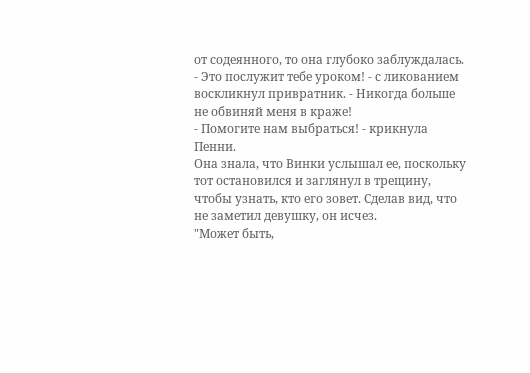от содеянного, то она глубоко заблуждалась.
- Это послужит тебе уроком! - с ликованием воскликнул привратник. - Никогда больше не обвиняй меня в краже!
- Помогите нам выбраться! - крикнула Пенни.
Она знала, что Винки услышал ее, поскольку тот остановился и заглянул в трещину, чтобы узнать, кто его зовет. Сделав вид, что не заметил девушку, он исчез.
"Может быть,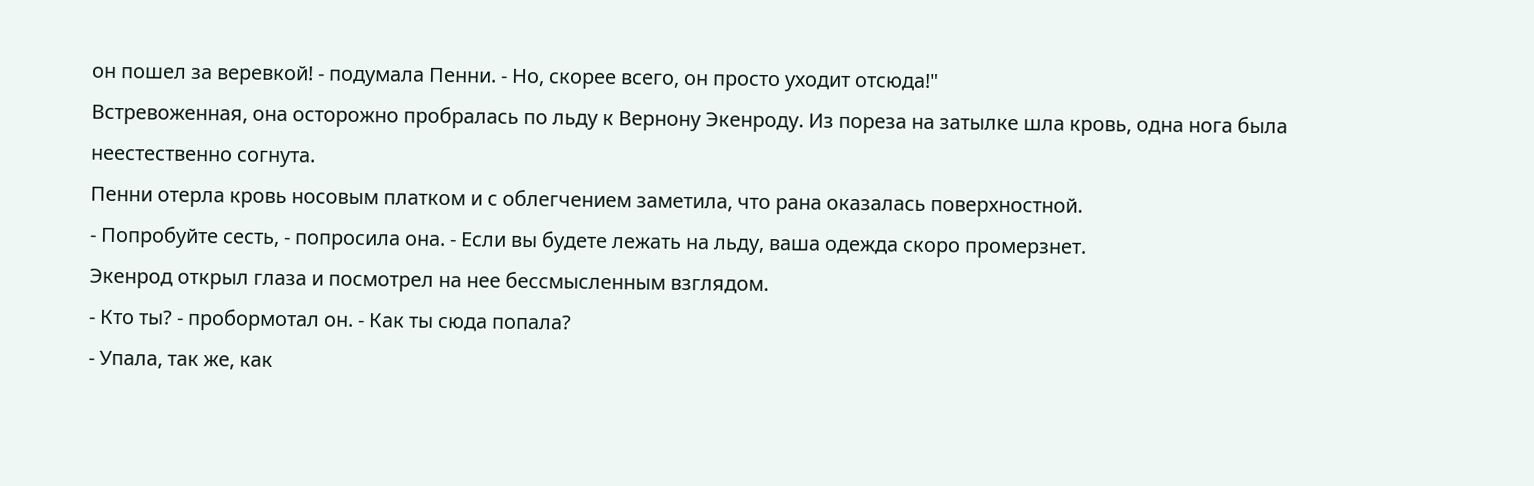он пошел за веревкой! - подумала Пенни. - Но, скорее всего, он просто уходит отсюда!"
Встревоженная, она осторожно пробралась по льду к Вернону Экенроду. Из пореза на затылке шла кровь, одна нога была неестественно согнута.
Пенни отерла кровь носовым платком и с облегчением заметила, что рана оказалась поверхностной.
- Попробуйте сесть, - попросила она. - Если вы будете лежать на льду, ваша одежда скоро промерзнет.
Экенрод открыл глаза и посмотрел на нее бессмысленным взглядом.
- Кто ты? - пробормотал он. - Как ты сюда попала?
- Упала, так же, как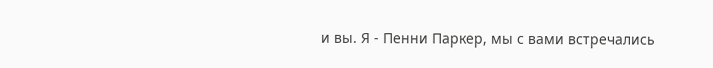и вы. Я - Пенни Паркер, мы с вами встречались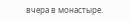вчера в монастыре.